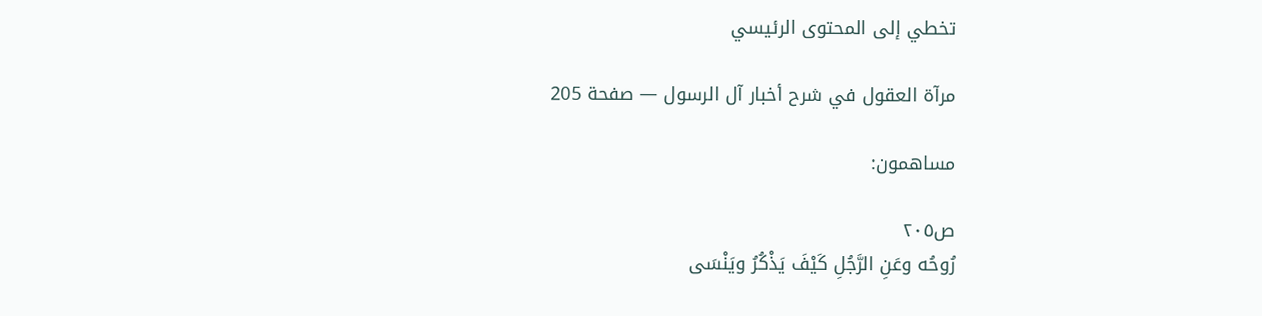تخطي إلى المحتوى الرئيسي

مرآة العقول في شرح أخبار آل الرسول — صفحة 205

مساهمون:

ص٢٠٥
رُوحُه وعَنِ الرَّجُلِ كَيْفَ يَذْكُرُ ويَنْسَى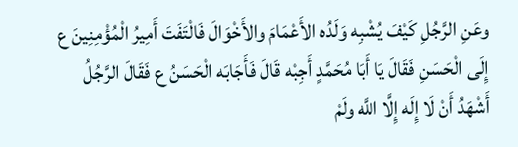وعَنِ الرَّجُلِ كَيْفَ يُشْبِه وَلَدُه الأَعْمَامَ والأَخْوَالَ فَالْتَفَتَ أَمِيرُ الْمُؤْمِنِينَ ع إِلَى الْحَسَنِ فَقَالَ يَا أَبَا مُحَمَّدٍ أَجِبْه قَالَ فَأَجَابَه الْحَسَنُ ع فَقَالَ الرَّجُلُ أَشْهَدُ أَنْ لَا إِلَه إِلَّا اللَّه ولَمْ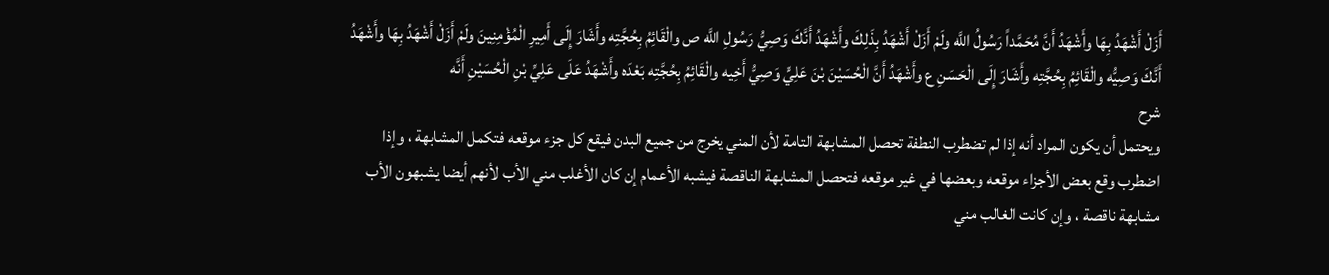أَزَلْ أَشْهَدُ بِهَا وأَشْهَدُ أَنَّ مُحَمَّداً رَسُولُ اللَّه ولَمْ أَزَلْ أَشْهَدُ بِذَلِكَ وأَشْهَدُ أَنَّكَ وَصِيُّ رَسُولِ اللَّه ص والْقَائِمُ بِحُجَّتِه وأَشَارَ إِلَى أَمِيرِ الْمُؤْمِنِينَ ولَمْ أَزَلْ أَشْهَدُ بِهَا وأَشْهَدُ أَنَّكَ وَصِيُّه والْقَائِمُ بِحُجَّتِه وأَشَارَ إِلَى الْحَسَنِ ع وأَشْهَدُ أَنَّ الْحُسَيْنَ بْنَ عَلِيٍّ وَصِيُّ أَخِيه والْقَائِمُ بِحُجَّتِه بَعْدَه وأَشْهَدُ عَلَى عَلِيِّ بْنِ الْحُسَيْنِ أَنَّه
شرح
ويحتمل أن يكون المراد أنه إذا لم تضطرب النطفة تحصل المشابهة التامة لأن المني يخرج من جميع البدن فيقع كل جزء موقعه فتكمل المشابهة ، وإذا اضطرب وقع بعض الأجزاء موقعه وبعضها في غير موقعه فتحصل المشابهة الناقصة فيشبه الأعمام إن كان الأغلب مني الأب لأنهم أيضا يشبهون الأب مشابهة ناقصة ، وإن كانت الغالب مني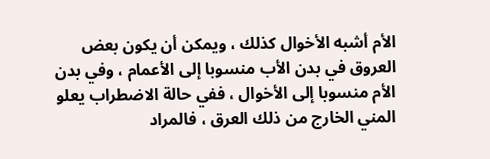الأم أشبه الأخوال كذلك ، ويمكن أن يكون بعض العروق في بدن الأب منسوبا إلى الأعمام ، وفي بدن الأم منسوبا إلى الأخوال ، ففي حالة الاضطراب يعلو المني الخارج من ذلك العرق ، فالمراد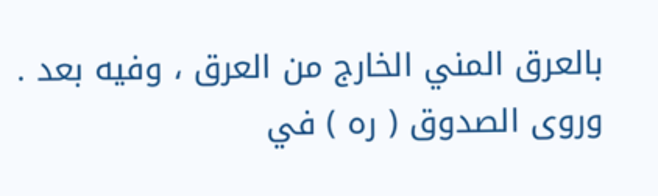بالعرق المني الخارج من العرق ، وفيه بعد . وروى الصدوق ( ره ) في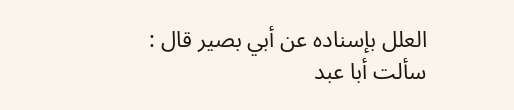العلل بإسناده عن أبي بصير قال : سألت أبا عبد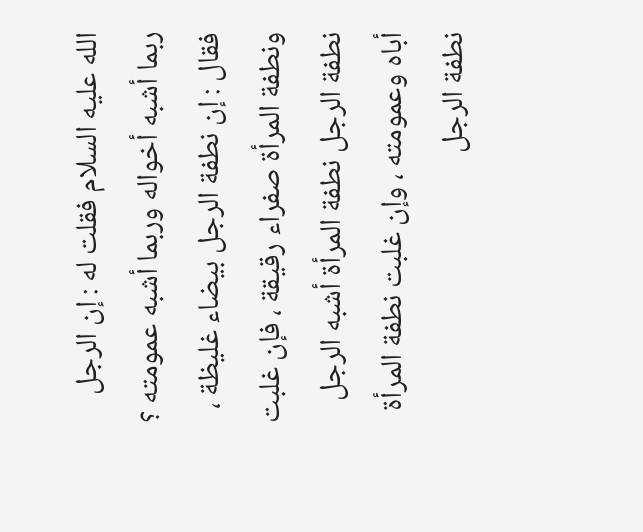الله عليه السلام فقلت له : إن الرجل ربما أشبه أخواله وربما أشبه عمومته ؟ فقال : إن نطفة الرجل بيضاء غليظة ، ونطفة المرأة صفراء رقيقة ، فإن غلبت نطفة الرجل نطفة المرأة أشبه الرجل أباه وعمومته ، وإن غلبت نطفة المرأة نطفة الرجل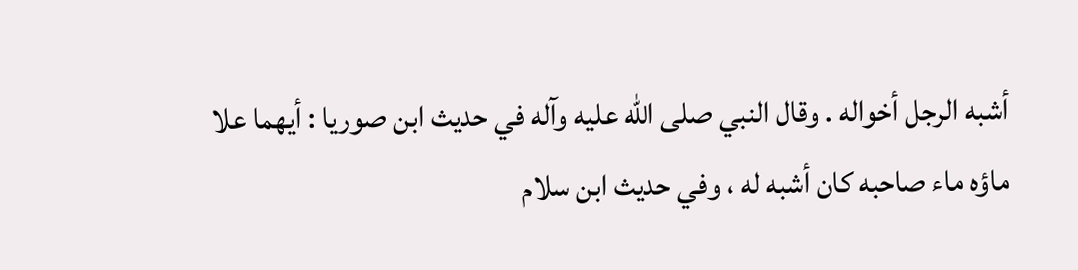أشبه الرجل أخواله . وقال النبي صلى الله عليه وآله في حديث ابن صوريا : أيهما علا ماؤه ماء صاحبه كان أشبه له ، وفي حديث ابن سلام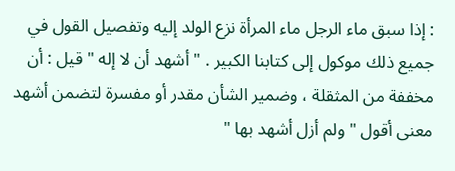: إذا سبق ماء الرجل ماء المرأة نزع الولد إليه وتفصيل القول في جميع ذلك موكول إلى كتابنا الكبير . " أشهد أن لا إله " قيل : أن مخففة من المثقلة ، وضمير الشأن مقدر أو مفسرة لتضمن أشهد معنى أقول " ولم أزل أشهد بها "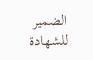الضمير للشهادة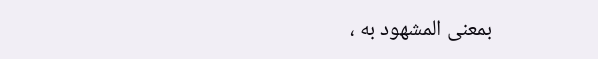بمعنى المشهود به ،